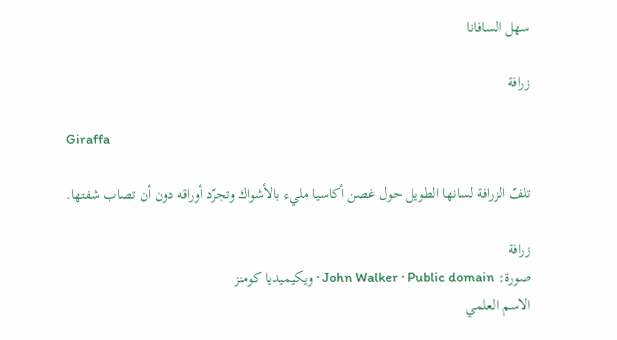سهل السافانا

زرافة

Giraffa

تلفّ الزرافة لسانها الطويل حول غصن أكاسيا مليء بالأشواك وتجرّد أوراقه دون أن تصاب شفتها.

زرافة
صورة: John Walker · Public domain · ويكيميديا كومنز
الاسم العلمي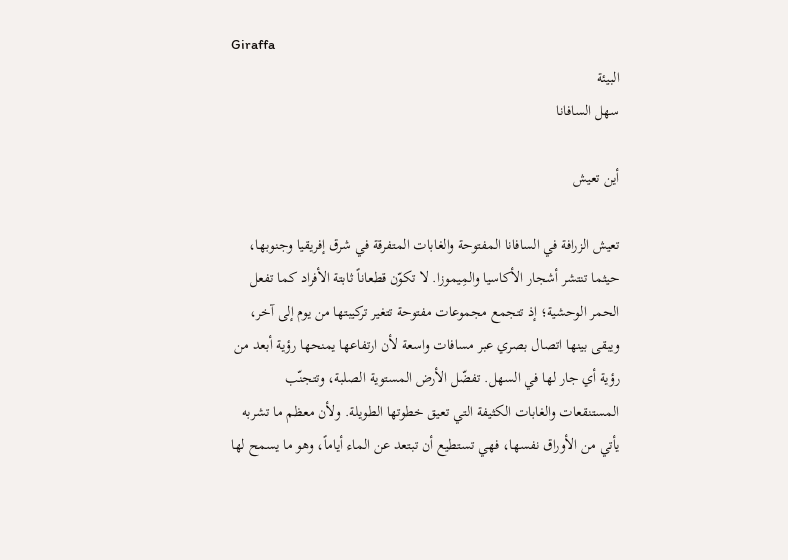Giraffa
البيئة
سهل السافانا

أين تعيش

تعيش الزرافة في السافانا المفتوحة والغابات المتفرقة في شرق إفريقيا وجنوبها، حيثما تنتشر أشجار الأكاسيا والمِيموزا. لا تكوّن قطعاناً ثابتة الأفراد كما تفعل الحمر الوحشية؛ إذ تتجمع مجموعات مفتوحة تتغير تركيبتها من يوم إلى آخر، ويبقى بينها اتصال بصري عبر مسافات واسعة لأن ارتفاعها يمنحها رؤية أبعد من رؤية أي جار لها في السهل. تفضّل الأرض المستوية الصلبة، وتتجنّب المستنقعات والغابات الكثيفة التي تعيق خطوتها الطويلة. ولأن معظم ما تشربه يأتي من الأوراق نفسها، فهي تستطيع أن تبتعد عن الماء أياماً، وهو ما يسمح لها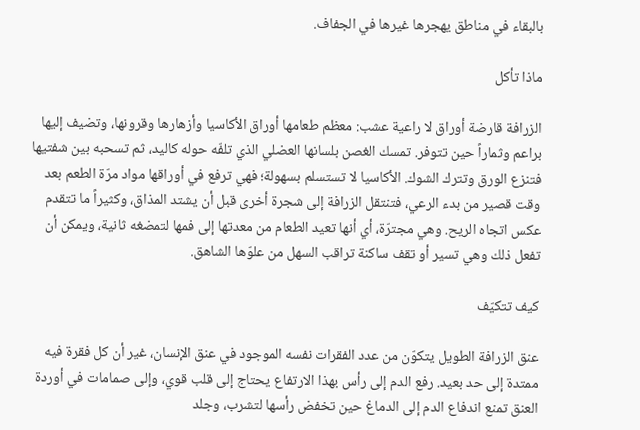بالبقاء في مناطق يهجرها غيرها في الجفاف.

ماذا تأكل

الزرافة قارضة أوراق لا راعية عشب: معظم طعامها أوراق الأكاسيا وأزهارها وقرونها، وتضيف إليها براعم وثماراً حين تتوفر. تمسك الغصن بلسانها العضلي الذي تلفّه حوله كاليد، ثم تسحبه بين شفتيها فتنزع الورق وتترك الشوك. الأكاسيا لا تستسلم بسهولة؛ فهي ترفع في أوراقها مواد مرّة الطعم بعد وقت قصير من بدء الرعي، فتنتقل الزرافة إلى شجرة أخرى قبل أن يشتد المذاق، وكثيراً ما تتقدم عكس اتجاه الريح. وهي مجترّة، أي أنها تعيد الطعام من معدتها إلى فمها لتمضغه ثانية، ويمكن أن تفعل ذلك وهي تسير أو تقف ساكنة تراقب السهل من علوّها الشاهق.

كيف تتكيّف

عنق الزرافة الطويل يتكوّن من عدد الفقرات نفسه الموجود في عنق الإنسان، غير أن كل فقرة فيه ممتدة إلى حد بعيد. رفع الدم إلى رأس بهذا الارتفاع يحتاج إلى قلب قوي، وإلى صمامات في أوردة العنق تمنع اندفاع الدم إلى الدماغ حين تخفض رأسها لتشرب، وجلد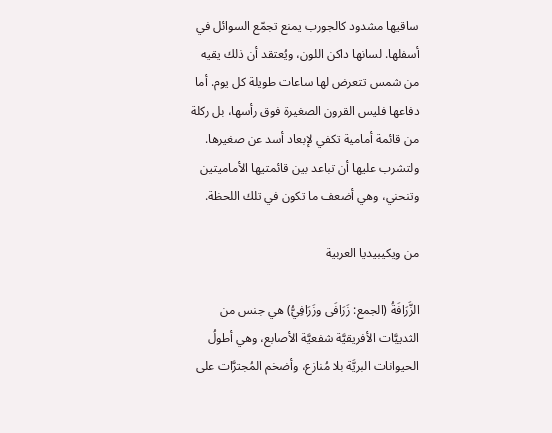ساقيها مشدود كالجورب يمنع تجمّع السوائل في أسفلها. لسانها داكن اللون، ويُعتقد أن ذلك يقيه من شمس تتعرض لها ساعات طويلة كل يوم. أما دفاعها فليس القرون الصغيرة فوق رأسها، بل ركلة من قائمة أمامية تكفي لإبعاد أسد عن صغيرها. ولتشرب عليها أن تباعد بين قائمتيها الأماميتين وتنحني، وهي أضعف ما تكون في تلك اللحظة.

من ويكيبيديا العربية

الزَّرَافَةُ (الجمع: زَرَافَى وزَرَافِيُّ) هي جنس من الثدييَّات الأفريقيَّة شفعيَّة الأصابع، وهي أطولُ الحيوانات البريَّة بلا مُنازع، وأضخم المُجترَّات على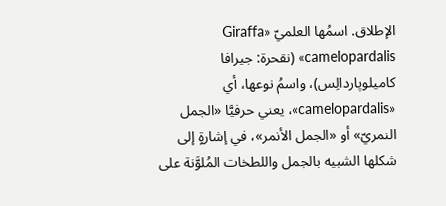الإطلاق. اسمُها العلميّ «Giraffa camelopardalis» (نقحرة: جيرافا كاميلوپاردالِس)، واسمُ نوعها، أي «camelopardalis»، يعني حرفيَّا «الجمل النمريّ» أو «الجمل الأنمر»، في إشارةٍ إلى شكلها الشبيه بالجمل واللطخات المُلوَّنة على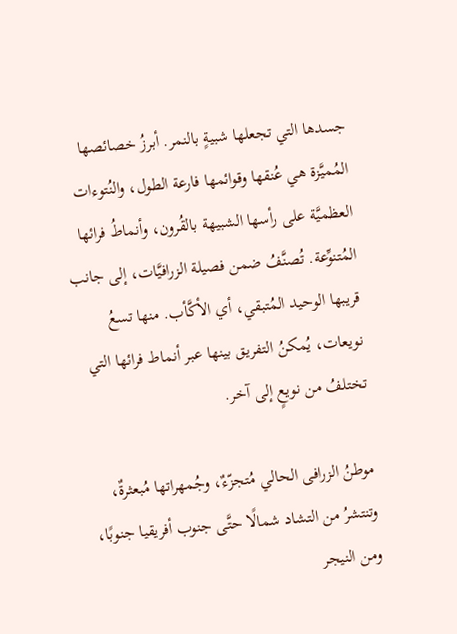جسدها التي تجعلها شبيةٍ بالنمر. أبرزُ خصائصها المُميَّزة هي عُنقها وقوائمها فارعة الطول، والنُتوءات العظميَّة على رأسها الشبيهة بالقُرون، وأنماطُ فرائها المُتنوِّعة. تُصنَّفُ ضمن فصيلة الزرافيَّات، إلى جانب قريبها الوحيد المُتبقي، أي الأكَّأب. منها تسعُ نويعات، يُمكنُ التفريق بينها عبر أنماط فرائها التي تختلفُ من نويعٍ إلى آخر.

موطنُ الزرافى الحالي مُتجزّءٌ، وجُمهراتها مُبعثرةٌ، وتنتشرُ من التشاد شمالًا حتَّى جنوب أفريقيا جنوبًا، ومن النيجر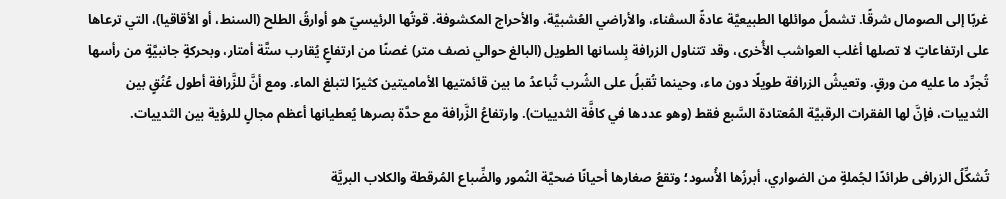غربًا إلى الصومال شرقًا. تشملُ موائلها الطبيعيَّة عادةً السڤناء، والأراضي العُشبيَّة، والأحراج المكشوفة. قوتُها الرئيسيّ هو أوارقُ الطلح (السنط، أو الأقاقيا)، التي ترعاها على ارتفاعاتٍ لا تصلها أغلب العواشب الأُخرى، وقد تتناول الزرافة بِلسانها الطويل (البالغ حوالي نصف متر) غصنًا من ارتفاعٍ يُقارب ستَّة أمتار، وبحركةٍ جانبيَّةٍ من رأسها تُجرِّد ما عليه من ورقٍ. وتعيشُ الزرافة طويلًا دون ماء، وحينما تُقبلُ على الشُرب تُباعدُ ما بين قائمتيها الأماميتين كثيرًا لتبلغ الماء. ومع أنَّ للزَّرافة أطول عُنُقٍ بين الثدييات، فإنَّ لها الفقرات الرقبيَّة المُعتادة السَّبع فقط (وهو عددها في كافَّة الثدييات). وارتفاعُ الزَّرافة مع حدَّة بصرها يُعطيانها أعظم مجالٍ للرؤية بين الثدييات.

تُشكِّلُ الزرافى طرائدًا لجُملةٍ من الضواري، أبرزُها الأُسود؛ وتقعُ صغارها أحيانًا ضحيَّة النُمور والضِّباع المُرقطة والكلاب البريَّة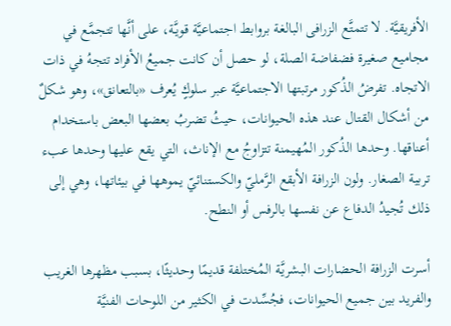الأفريقيَّة. لا تتمتَّع الزرافى البالغة بروابط اجتماعيَّة قويَّة، على أنَّها تتجمَّع في مجاميع صغيرة فضفاضة الصلة، لو حصل أن كانت جميعُ الأفراد تتجهُ في ذات الاتجاه. تفرضُ الذُكور مرتبتها الاجتماعيَّة عبر سلوكٍ يُعرف «بالتعانق»، وهو شكلٌ من أشكال القتال عند هذه الحيوانات، حيثُ تضربُ بعضها البعض باستخدام أعناقها. وحدها الذُكور المُهيمنة تتزاوجُ مع الإناث، التي يقع عليها وحدها عبء تربية الصغار. ولون الزرافة الأبقع الرَّمليّ والكستنائيّ يموهها في بيئاتها، وهي إلى ذلك تُجيدُ الدفاع عن نفسها بالرفس أو النطح.

أسرت الزرافة الحضارات البشريَّة المُختلفة قديمًا وحديثًا، بسبب مظهرها الغريب والفريد بين جميع الحيوانات، فجُسِّدت في الكثير من اللوحات الفنيَّة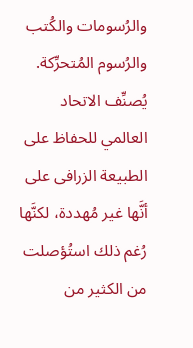والرُسومات والكُتب والرُسوم المُتحرِّكة. يُصنِّف الاتحاد العالمي للحفاظ على الطبيعة الزرافى على أنَّها غير مُهددة، لكنَّها رُغم ذلك استُؤصلت من الكثير من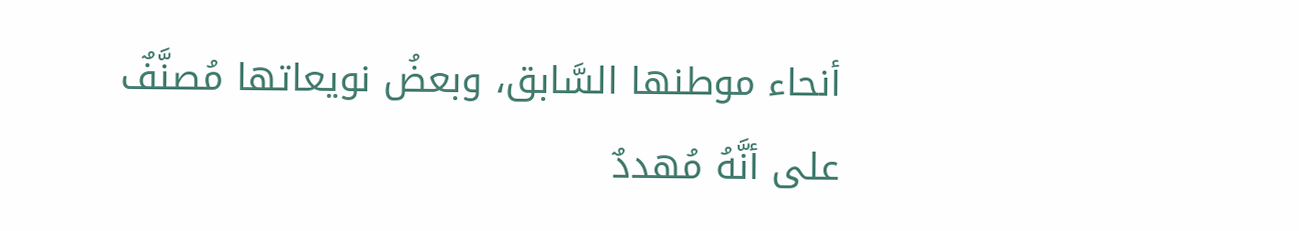أنحاء موطنها السَّابق، وبعضُ نويعاتها مُصنَّفٌ على أنَّهُ مُهددٌ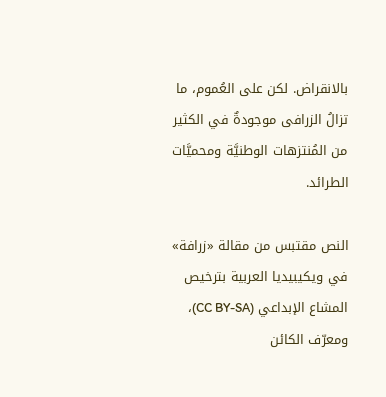بالانقراض. لكن على العُموم، ما تزالُ الزرافى موجودةٌ في الكثير من المُنتزهات الوطنيَّة ومحميَّات الطرائد.

النص مقتبس من مقالة «زرافة» في ويكيبيديا العربية بترخيص المشاع الإبداعي (CC BY-SA)، ومعرّف الكائن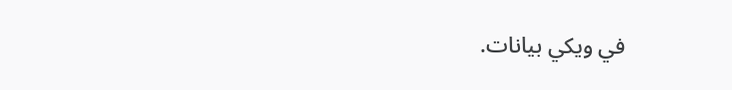في ويكي بيانات.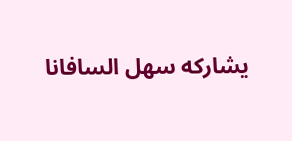يشاركه سهل السافانا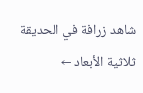شاهد زرافة في الحديقة ثلاثية الأبعاد ←